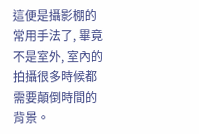這便是攝影棚的常用手法了, 畢竟不是室外, 室內的拍攝很多時候都需要顛倒時間的背景。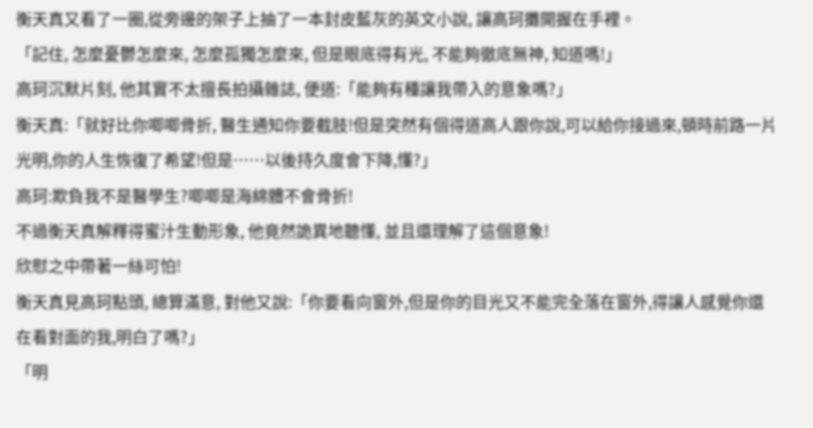衡天真又看了一圈,從旁邊的架子上抽了一本封皮藍灰的英文小說, 讓高珂攤開握在手裡。
「記住, 怎麼憂鬱怎麼來, 怎麼孤獨怎麼來, 但是眼底得有光, 不能夠徹底無神, 知道嗎!」
高珂沉默片刻, 他其實不太擅長拍攝雜誌, 便道:「能夠有種讓我帶入的意象嗎?」
衡天真:「就好比你唧唧骨折, 醫生通知你要截肢!但是突然有個得道高人跟你說,可以給你接過來,頓時前路一片光明,你的人生恢復了希望!但是……以後持久度會下降,懂?」
高珂:欺負我不是醫學生?唧唧是海綿體不會骨折!
不過衡天真解釋得蜜汁生動形象, 他竟然詭異地聽懂, 並且還理解了這個意象!
欣慰之中帶著一絲可怕!
衡天真見高珂點頭, 總算滿意, 對他又說:「你要看向窗外,但是你的目光又不能完全落在窗外,得讓人感覺你還在看對面的我,明白了嗎?」
「明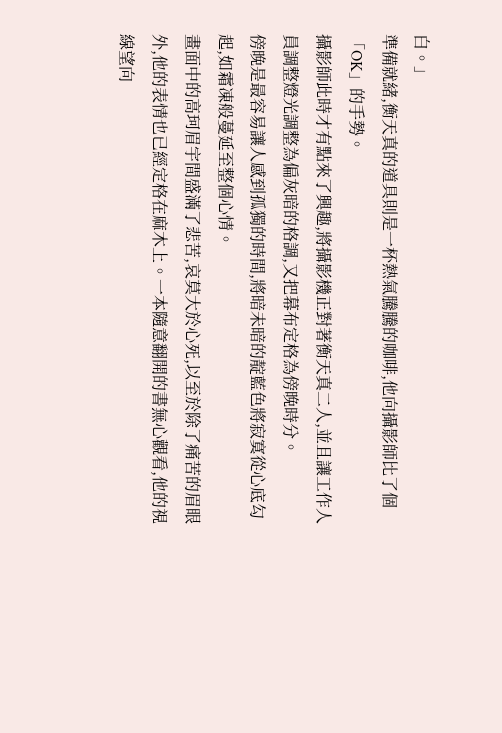白。」
準備就緒,衡天真的道具則是一杯熱氣騰騰的咖啡,他向攝影師比了個「OK」的手勢。
攝影師此時才有點來了興趣,將攝影機正對著衡天真二人,並且讓工作人員調整燈光調整為偏灰暗的格調,又把幕布定格為傍晚時分。
傍晚是最容易讓人感到孤獨的時間,將暗未暗的靛藍色將寂寞從心底勾起,如霜凍般蔓延至整個心情。
畫面中的高珂眉宇間盛滿了悲苦,哀莫大於心死,以至於除了痛苦的眉眼外,他的表情也已經定格在麻木上。一本隨意翻開的書無心觀看,他的視線望向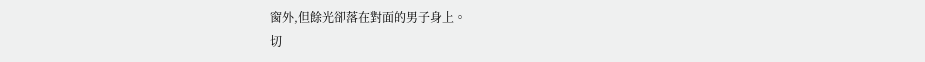窗外,但餘光卻落在對面的男子身上。
切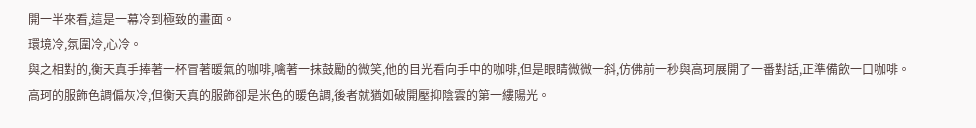開一半來看,這是一幕冷到極致的畫面。
環境冷,氛圍冷,心冷。
與之相對的,衡天真手捧著一杯冒著暖氣的咖啡,噙著一抹鼓勵的微笑,他的目光看向手中的咖啡,但是眼睛微微一斜,仿佛前一秒與高珂展開了一番對話,正準備飲一口咖啡。
高珂的服飾色調偏灰冷,但衡天真的服飾卻是米色的暖色調,後者就猶如破開壓抑陰雲的第一縷陽光。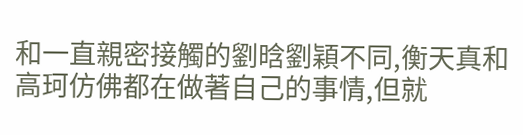和一直親密接觸的劉晗劉穎不同,衡天真和高珂仿佛都在做著自己的事情,但就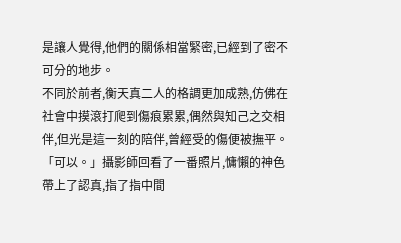是讓人覺得,他們的關係相當緊密,已經到了密不可分的地步。
不同於前者,衡天真二人的格調更加成熟,仿佛在社會中摸滾打爬到傷痕累累,偶然與知己之交相伴,但光是這一刻的陪伴,曾經受的傷便被撫平。
「可以。」攝影師回看了一番照片,慵懶的神色帶上了認真,指了指中間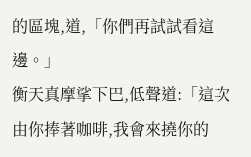的區塊,道,「你們再試試看這邊。」
衡天真摩挲下巴,低聲道:「這次由你捧著咖啡,我會來撓你的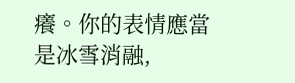癢。你的表情應當是冰雪消融,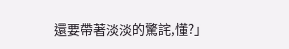還要帶著淡淡的驚詫,懂?」